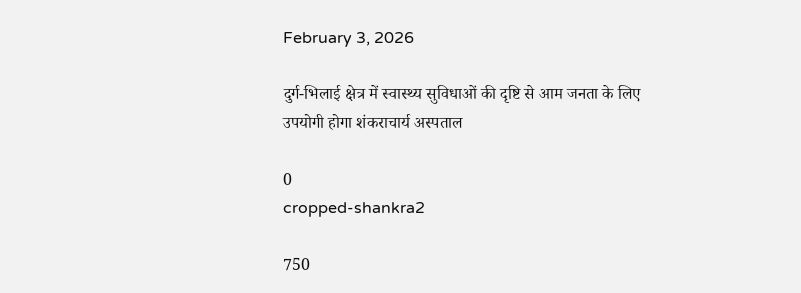February 3, 2026

दुर्ग-भिलाई क्षेत्र में स्वास्थ्य सुविधाओं की दृष्टि से आम जनता के लिए उपयोगी होगा शंकराचार्य अस्पताल

0
cropped-shankra2

750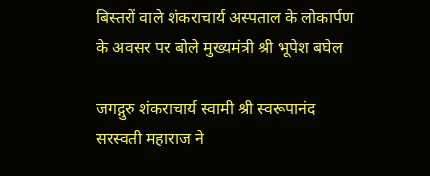बिस्तरों वाले शंकराचार्य अस्पताल के लोकार्पण के अवसर पर बोले मुख्यमंत्री श्री भूपेश बघेल

जगद्गुरु शंकराचार्य स्वामी श्री स्वरूपानंद सरस्वती महाराज ने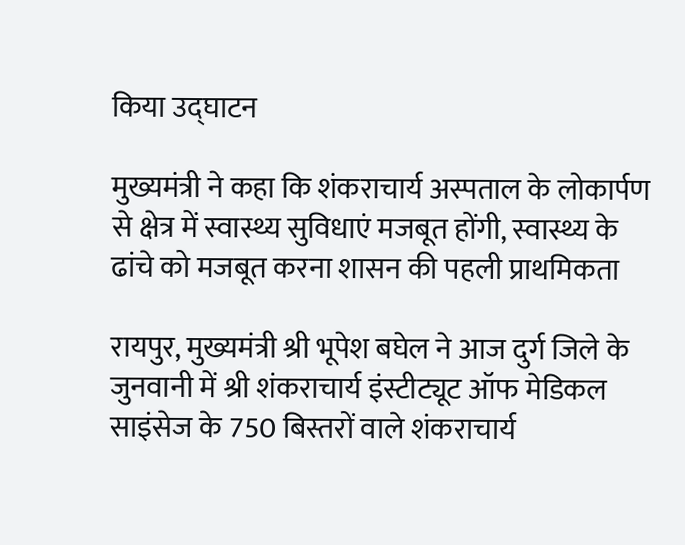किया उद्घाटन

मुख्यमंत्री ने कहा कि शंकराचार्य अस्पताल के लोकार्पण से क्षेत्र में स्वास्थ्य सुविधाएं मजबूत होंगी, स्वास्थ्य के ढांचे को मजबूत करना शासन की पहली प्राथमिकता

रायपुर, मुख्यमंत्री श्री भूपेश बघेल ने आज दुर्ग जिले के जुनवानी में श्री शंकराचार्य इंस्टीट्यूट ऑफ मेडिकल साइंसेज के 750 बिस्तरों वाले शंकराचार्य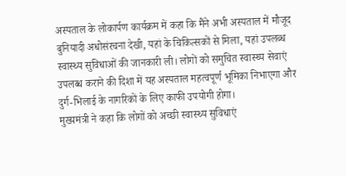अस्पताल के लोकार्पण कार्यक्रम में कहा कि मैंने अभी अस्पताल में मौजूद बुनियादी अधोसंरचना देखी, यहां के चिकित्सकों से मिला, यहां उपलब्ध स्वास्थ्य सुविधाओं की जानकारी ली। लोगों को समुचित स्वास्थ्य सेवाएं उपलब्ध कराने की दिशा में यह अस्पताल महत्वपूर्ण भूमिका निभाएगा और दुर्ग-भिलाई के नागरिकों के लिए काफी उपयोगी होगा।
मुख्यमंत्री ने कहा कि लोगों को अच्छी स्वास्थ्य सुविधाएं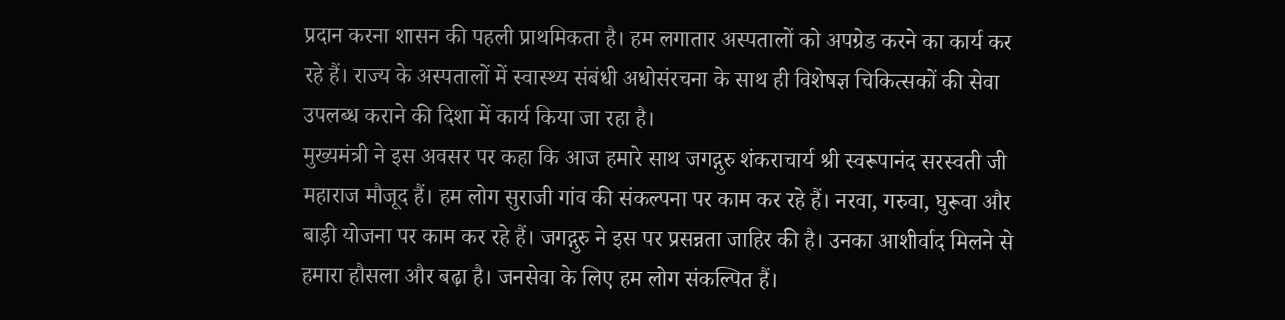प्रदान करना शासन की पहली प्राथमिकता है। हम लगातार अस्पतालों को अपग्रेड करने का कार्य कर रहे हैं। राज्य के अस्पतालों में स्वास्थ्य संबंधी अधोसंरचना के साथ ही विशेषज्ञ चिकित्सकों की सेवा उपलब्ध कराने की दिशा में कार्य किया जा रहा है।
मुख्यमंत्री ने इस अवसर पर कहा कि आज हमारे साथ जगद्गुरु शंकराचार्य श्री स्वरूपानंद सरस्वती जी महाराज मौजूद हैं। हम लोग सुराजी गांव की संकल्पना पर काम कर रहे हैं। नरवा, गरुवा, घुरूवा और बाड़ी योजना पर काम कर रहे हैं। जगद्गुरु ने इस पर प्रसन्नता जाहिर की है। उनका आशीर्वाद मिलने से हमारा हौसला और बढ़ा है। जनसेवा के लिए हम लोग संकल्पित हैं।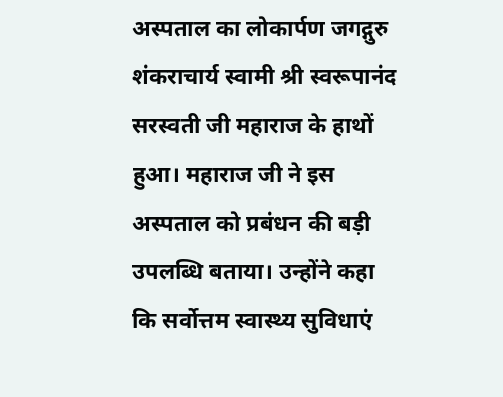अस्पताल का लोकार्पण जगद्गुरु शंकराचार्य स्वामी श्री स्वरूपानंद सरस्वती जी महाराज के हाथों हुआ। महाराज जी ने इस अस्पताल को प्रबंधन की बड़ी उपलब्धि बताया। उन्होंने कहा कि सर्वोत्तम स्वास्थ्य सुविधाएं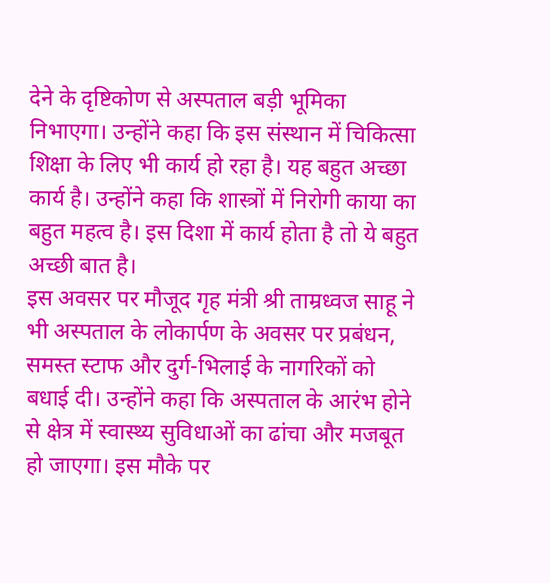देने के दृष्टिकोण से अस्पताल बड़ी भूमिका निभाएगा। उन्होंने कहा कि इस संस्थान में चिकित्सा शिक्षा के लिए भी कार्य हो रहा है। यह बहुत अच्छा कार्य है। उन्होंने कहा कि शास्त्रों में निरोगी काया का बहुत महत्व है। इस दिशा में कार्य होता है तो ये बहुत अच्छी बात है।
इस अवसर पर मौजूद गृह मंत्री श्री ताम्रध्वज साहू ने भी अस्पताल के लोकार्पण के अवसर पर प्रबंधन, समस्त स्टाफ और दुर्ग-भिलाई के नागरिकों को बधाई दी। उन्होंने कहा कि अस्पताल के आरंभ होने से क्षेत्र में स्वास्थ्य सुविधाओं का ढांचा और मजबूत हो जाएगा। इस मौके पर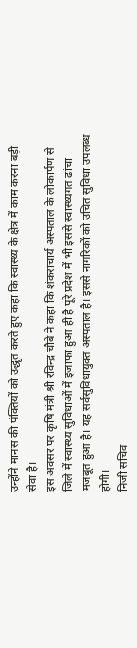उन्होंने मानस की पंक्तियों को उद्धृत करते हुए कहा कि स्वास्थ्य के क्षेत्र में काम करना बड़ी सेवा है।
इस अवसर पर कृषि मंत्री श्री रविन्द्र चौबे ने कहा कि शंकराचार्य अस्पताल के लोकार्पण से जिले में स्वास्थ्य सुविधाओं में इजाफा हुआ ही है पूरे प्रदेश में भी इससे स्वास्थ्यगत ढांचा मजबूत हुआ है। यह सर्वसुविधायुक्त अस्पताल है। इससे नागरिकों को उचित सुविधा उपलब्ध होगी।
निजी सचिव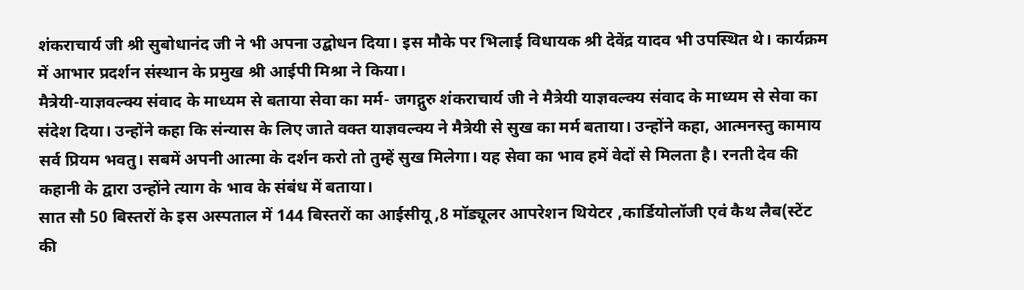शंकराचार्य जी श्री सुबोधानंद जी ने भी अपना उद्बोधन दिया। इस मौके पर भिलाई विधायक श्री देवेंद्र यादव भी उपस्थित थे। कार्यक्रम में आभार प्रदर्शन संस्थान के प्रमुख श्री आईपी मिश्रा ने किया।
मैत्रेयी-याज्ञवल्क्य संवाद के माध्यम से बताया सेवा का मर्म- जगद्गुरु शंकराचार्य जी ने मैत्रेयी याज्ञवल्क्य संवाद के माध्यम से सेवा का संदेश दिया। उन्होंने कहा कि संन्यास के लिए जाते वक्त याज्ञवल्क्य ने मैत्रेयी से सुख का मर्म बताया। उन्होंने कहा, आत्मनस्तु कामाय सर्व प्रियम भवतु। सबमें अपनी आत्मा के दर्शन करो तो तुम्हें सुख मिलेगा। यह सेवा का भाव हमें वेदों से मिलता है। रनती देव की कहानी के द्वारा उन्होंने त्याग के भाव के संबंध में बताया।
सात सौ 50 बिस्तरों के इस अस्पताल में 144 बिस्तरों का आईसीयू ,8 मॉड्यूलर आपरेशन थियेटर ,कार्डियोलॉजी एवं कैथ लैब(स्टेंट की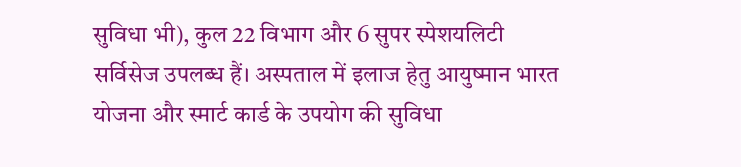सुविधा भी), कुल 22 विभाग और 6 सुपर स्पेशयलिटी सर्विसेज उपलब्ध हैं। अस्पताल में इलाज हेतु आयुष्मान भारत योजना और स्मार्ट कार्ड के उपयोग की सुविधा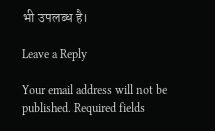भी उपलब्ध है।

Leave a Reply

Your email address will not be published. Required fields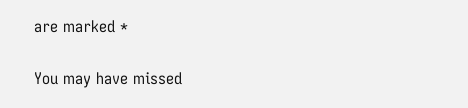are marked *

You may have missed